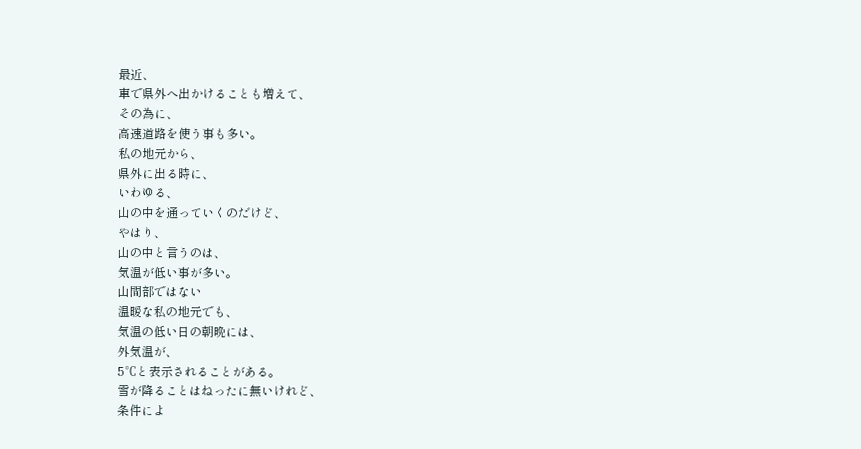最近、
車で県外へ出かけることも増えて、
その為に、
高速道路を使う事も多い。
私の地元から、
県外に出る時に、
いわゆる、
山の中を通っていくのだけど、
やはり、
山の中と言うのは、
気温が低い事が多い。
山間部ではない
温暖な私の地元でも、
気温の低い日の朝晩には、
外気温が、
5℃と表示されることがある。
雪が降ることはねったに無いけれど、
条件によ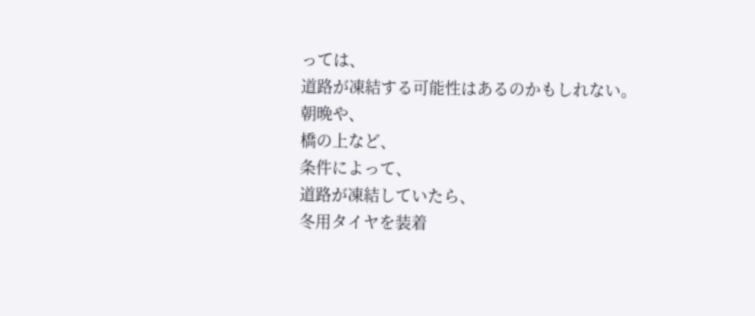っては、
道路が凍結する可能性はあるのかもしれない。
朝晩や、
橋の上など、
条件によって、
道路が凍結していたら、
冬用タイヤを装着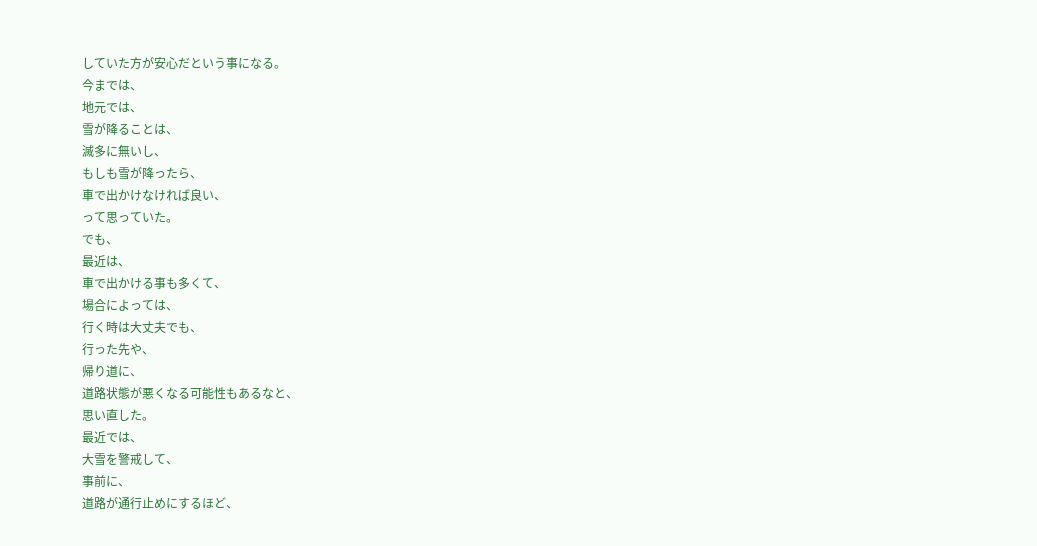していた方が安心だという事になる。
今までは、
地元では、
雪が降ることは、
滅多に無いし、
もしも雪が降ったら、
車で出かけなければ良い、
って思っていた。
でも、
最近は、
車で出かける事も多くて、
場合によっては、
行く時は大丈夫でも、
行った先や、
帰り道に、
道路状態が悪くなる可能性もあるなと、
思い直した。
最近では、
大雪を警戒して、
事前に、
道路が通行止めにするほど、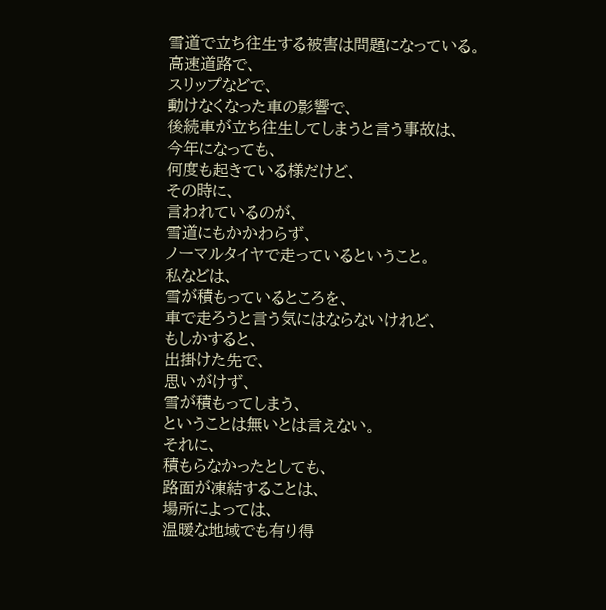雪道で立ち往生する被害は問題になっている。
高速道路で、
スリップなどで、
動けなくなった車の影響で、
後続車が立ち往生してしまうと言う事故は、
今年になっても、
何度も起きている様だけど、
その時に、
言われているのが、
雪道にもかかわらず、
ノーマルタイヤで走っているということ。
私などは、
雪が積もっているところを、
車で走ろうと言う気にはならないけれど、
もしかすると、
出掛けた先で、
思いがけず、
雪が積もってしまう、
ということは無いとは言えない。
それに、
積もらなかったとしても、
路面が凍結することは、
場所によっては、
温暖な地域でも有り得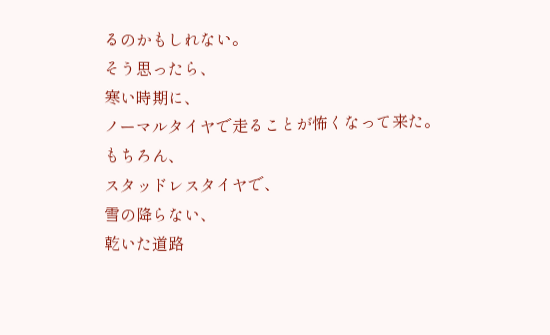るのかもしれない。
そう思ったら、
寒い時期に、
ノーマルタイヤで走ることが怖くなって来た。
もちろん、
スタッドレスタイヤで、
雪の降らない、
乾いた道路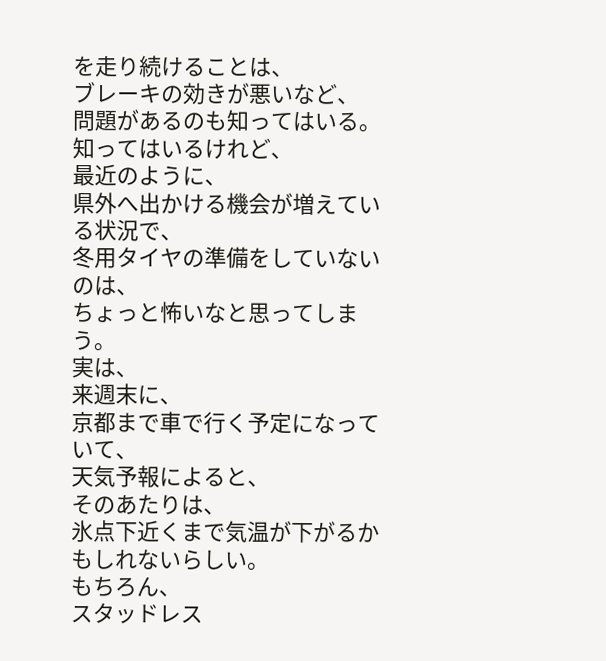を走り続けることは、
ブレーキの効きが悪いなど、
問題があるのも知ってはいる。
知ってはいるけれど、
最近のように、
県外へ出かける機会が増えている状況で、
冬用タイヤの準備をしていないのは、
ちょっと怖いなと思ってしまう。
実は、
来週末に、
京都まで車で行く予定になっていて、
天気予報によると、
そのあたりは、
氷点下近くまで気温が下がるかもしれないらしい。
もちろん、
スタッドレス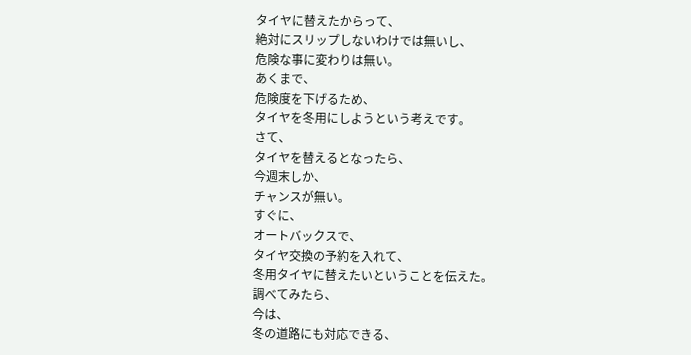タイヤに替えたからって、
絶対にスリップしないわけでは無いし、
危険な事に変わりは無い。
あくまで、
危険度を下げるため、
タイヤを冬用にしようという考えです。
さて、
タイヤを替えるとなったら、
今週末しか、
チャンスが無い。
すぐに、
オートバックスで、
タイヤ交換の予約を入れて、
冬用タイヤに替えたいということを伝えた。
調べてみたら、
今は、
冬の道路にも対応できる、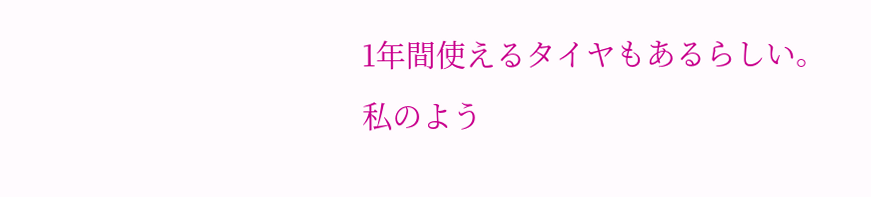1年間使えるタイヤもあるらしい。
私のよう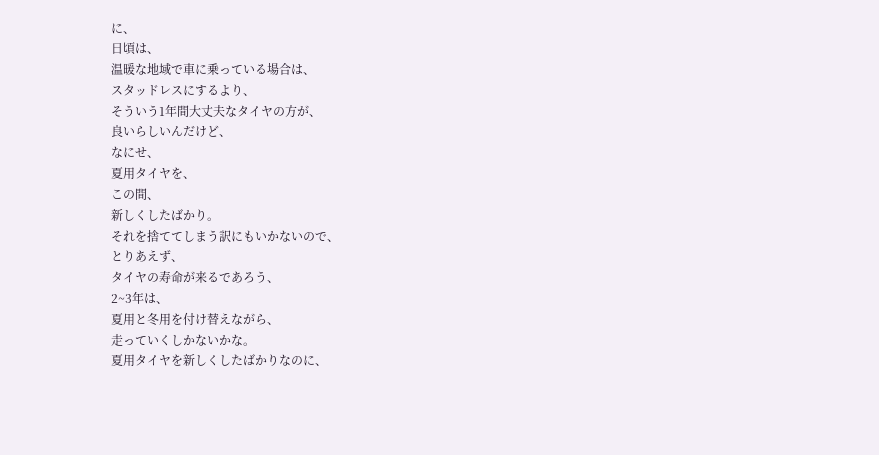に、
日頃は、
温暖な地域で車に乗っている場合は、
スタッドレスにするより、
そういう1年間大丈夫なタイヤの方が、
良いらしいんだけど、
なにせ、
夏用タイヤを、
この間、
新しくしたばかり。
それを捨ててしまう訳にもいかないので、
とりあえず、
タイヤの寿命が来るであろう、
2~3年は、
夏用と冬用を付け替えながら、
走っていくしかないかな。
夏用タイヤを新しくしたばかりなのに、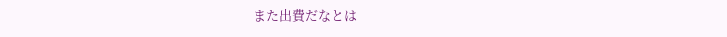また出費だなとは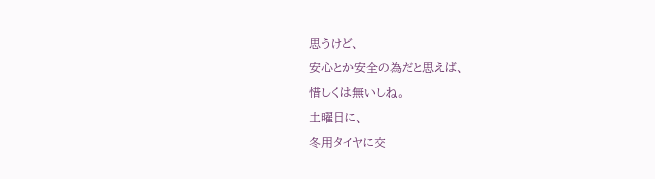思うけど、
安心とか安全の為だと思えば、
惜しくは無いしね。
土曜日に、
冬用タイヤに交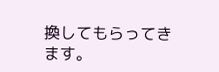換してもらってきます。